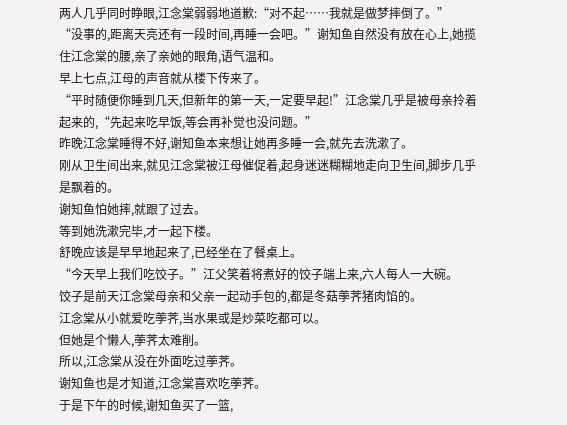两人几乎同时睁眼,江念棠弱弱地道歉:“对不起……我就是做梦摔倒了。”
“没事的,距离天亮还有一段时间,再睡一会吧。”谢知鱼自然没有放在心上,她揽住江念棠的腰,亲了亲她的眼角,语气温和。
早上七点,江母的声音就从楼下传来了。
“平时随便你睡到几天,但新年的第一天,一定要早起!”江念棠几乎是被母亲拎着起来的,“先起来吃早饭,等会再补觉也没问题。”
昨晚江念棠睡得不好,谢知鱼本来想让她再多睡一会,就先去洗漱了。
刚从卫生间出来,就见江念棠被江母催促着,起身迷迷糊糊地走向卫生间,脚步几乎是飘着的。
谢知鱼怕她摔,就跟了过去。
等到她洗漱完毕,才一起下楼。
舒晚应该是早早地起来了,已经坐在了餐桌上。
“今天早上我们吃饺子。”江父笑着将煮好的饺子端上来,六人每人一大碗。
饺子是前天江念棠母亲和父亲一起动手包的,都是冬菇荸荠猪肉馅的。
江念棠从小就爱吃荸荠,当水果或是炒菜吃都可以。
但她是个懒人,荸荠太难削。
所以,江念棠从没在外面吃过荸荠。
谢知鱼也是才知道,江念棠喜欢吃荸荠。
于是下午的时候,谢知鱼买了一篮,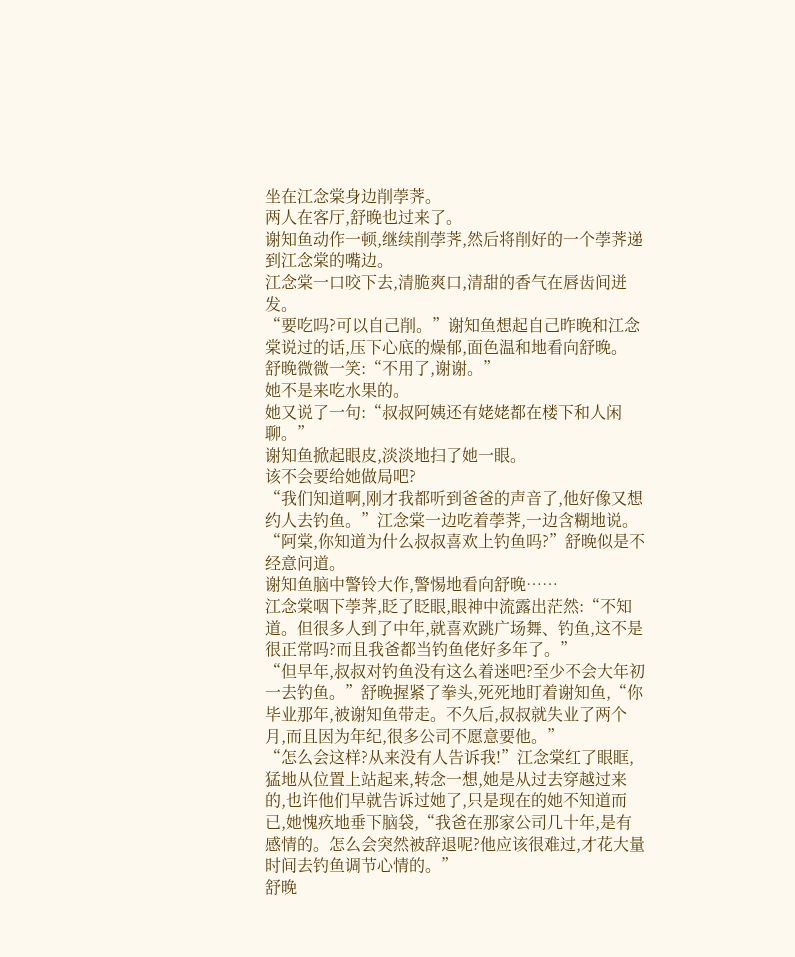坐在江念棠身边削荸荠。
两人在客厅,舒晚也过来了。
谢知鱼动作一顿,继续削荸荠,然后将削好的一个荸荠递到江念棠的嘴边。
江念棠一口咬下去,清脆爽口,清甜的香气在唇齿间迸发。
“要吃吗?可以自己削。”谢知鱼想起自己昨晚和江念棠说过的话,压下心底的燥郁,面色温和地看向舒晚。
舒晚微微一笑:“不用了,谢谢。”
她不是来吃水果的。
她又说了一句:“叔叔阿姨还有姥姥都在楼下和人闲聊。”
谢知鱼掀起眼皮,淡淡地扫了她一眼。
该不会要给她做局吧?
“我们知道啊,刚才我都听到爸爸的声音了,他好像又想约人去钓鱼。”江念棠一边吃着荸荠,一边含糊地说。
“阿棠,你知道为什么叔叔喜欢上钓鱼吗?”舒晚似是不经意问道。
谢知鱼脑中警铃大作,警惕地看向舒晚……
江念棠咽下荸荠,眨了眨眼,眼神中流露出茫然:“不知道。但很多人到了中年,就喜欢跳广场舞、钓鱼,这不是很正常吗?而且我爸都当钓鱼佬好多年了。”
“但早年,叔叔对钓鱼没有这么着迷吧?至少不会大年初一去钓鱼。”舒晚握紧了拳头,死死地盯着谢知鱼,“你毕业那年,被谢知鱼带走。不久后,叔叔就失业了两个月,而且因为年纪,很多公司不愿意要他。”
“怎么会这样?从来没有人告诉我!”江念棠红了眼眶,猛地从位置上站起来,转念一想,她是从过去穿越过来的,也许他们早就告诉过她了,只是现在的她不知道而已,她愧疚地垂下脑袋,“我爸在那家公司几十年,是有感情的。怎么会突然被辞退呢?他应该很难过,才花大量时间去钓鱼调节心情的。”
舒晚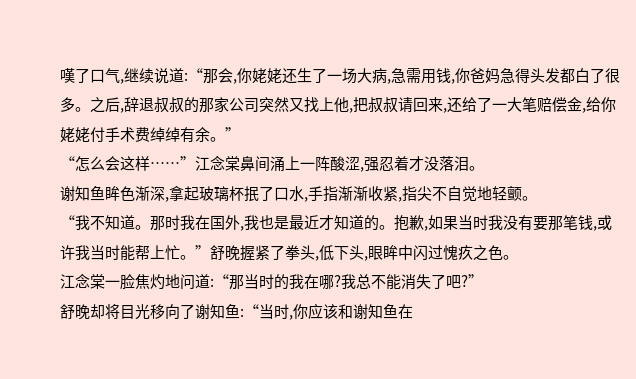嘆了口气,继续说道:“那会,你姥姥还生了一场大病,急需用钱,你爸妈急得头发都白了很多。之后,辞退叔叔的那家公司突然又找上他,把叔叔请回来,还给了一大笔赔偿金,给你姥姥付手术费绰绰有余。”
“怎么会这样……”江念棠鼻间涌上一阵酸涩,强忍着才没落泪。
谢知鱼眸色渐深,拿起玻璃杯抿了口水,手指渐渐收紧,指尖不自觉地轻颤。
“我不知道。那时我在国外,我也是最近才知道的。抱歉,如果当时我没有要那笔钱,或许我当时能帮上忙。”舒晚握紧了拳头,低下头,眼眸中闪过愧疚之色。
江念棠一脸焦灼地问道:“那当时的我在哪?我总不能消失了吧?”
舒晚却将目光移向了谢知鱼:“当时,你应该和谢知鱼在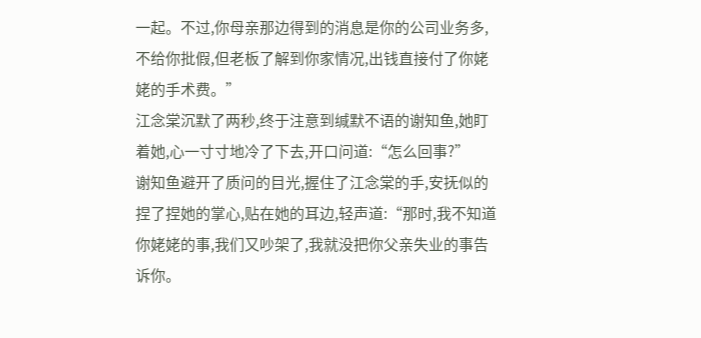一起。不过,你母亲那边得到的消息是你的公司业务多,不给你批假,但老板了解到你家情况,出钱直接付了你姥姥的手术费。”
江念棠沉默了两秒,终于注意到缄默不语的谢知鱼,她盯着她,心一寸寸地冷了下去,开口问道:“怎么回事?”
谢知鱼避开了质问的目光,握住了江念棠的手,安抚似的捏了捏她的掌心,贴在她的耳边,轻声道:“那时,我不知道你姥姥的事,我们又吵架了,我就没把你父亲失业的事告诉你。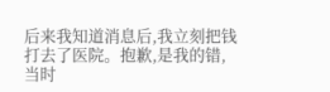后来我知道消息后,我立刻把钱打去了医院。抱歉,是我的错,当时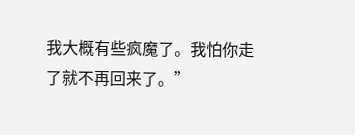我大概有些疯魔了。我怕你走了就不再回来了。”